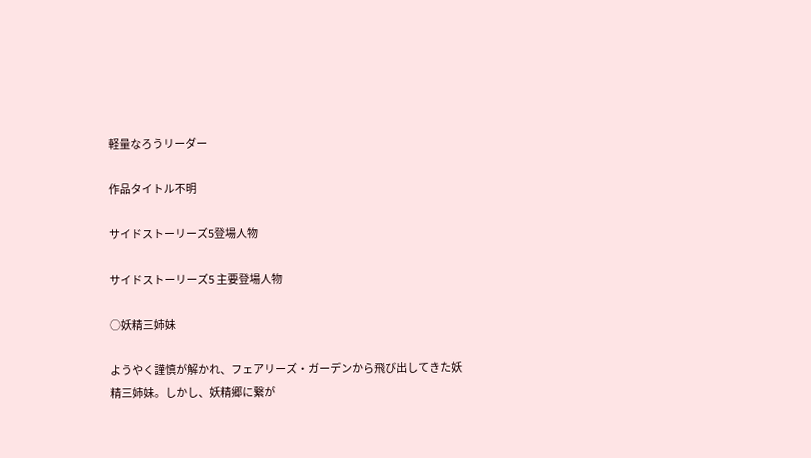軽量なろうリーダー

作品タイトル不明

サイドストーリーズ5登場人物

サイドストーリーズ5 主要登場人物

○妖精三姉妹

ようやく謹慎が解かれ、フェアリーズ・ガーデンから飛び出してきた妖精三姉妹。しかし、妖精郷に繋が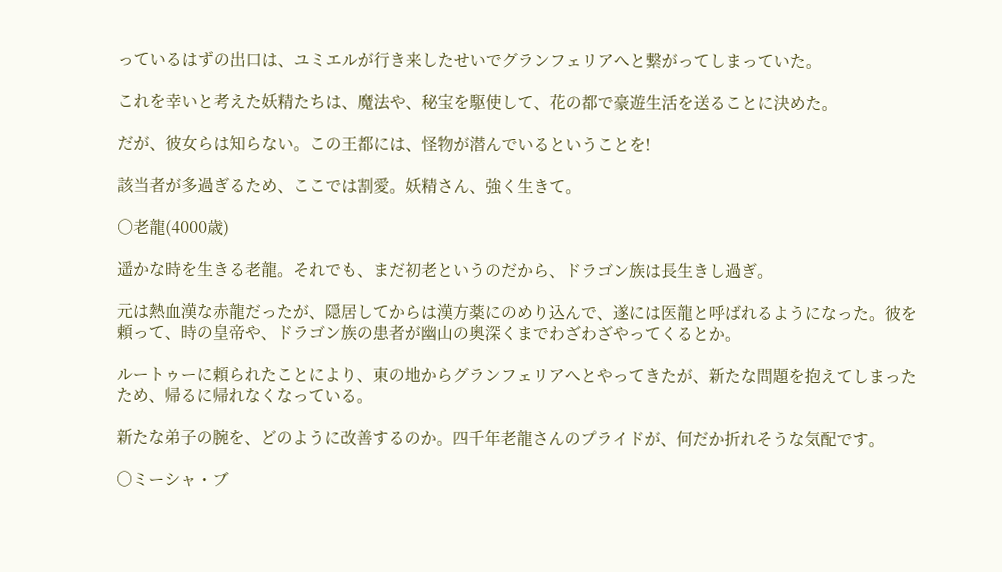っているはずの出口は、ユミエルが行き来したせいでグランフェリアへと繋がってしまっていた。

これを幸いと考えた妖精たちは、魔法や、秘宝を駆使して、花の都で豪遊生活を送ることに決めた。

だが、彼女らは知らない。この王都には、怪物が潜んでいるということを!

該当者が多過ぎるため、ここでは割愛。妖精さん、強く生きて。

○老龍(4000歳)

遥かな時を生きる老龍。それでも、まだ初老というのだから、ドラゴン族は長生きし過ぎ。

元は熱血漢な赤龍だったが、隠居してからは漢方薬にのめり込んで、遂には医龍と呼ばれるようになった。彼を頼って、時の皇帝や、ドラゴン族の患者が幽山の奥深くまでわざわざやってくるとか。

ルートゥーに頼られたことにより、東の地からグランフェリアへとやってきたが、新たな問題を抱えてしまったため、帰るに帰れなくなっている。

新たな弟子の腕を、どのように改善するのか。四千年老龍さんのプライドが、何だか折れそうな気配です。

○ミーシャ・ブ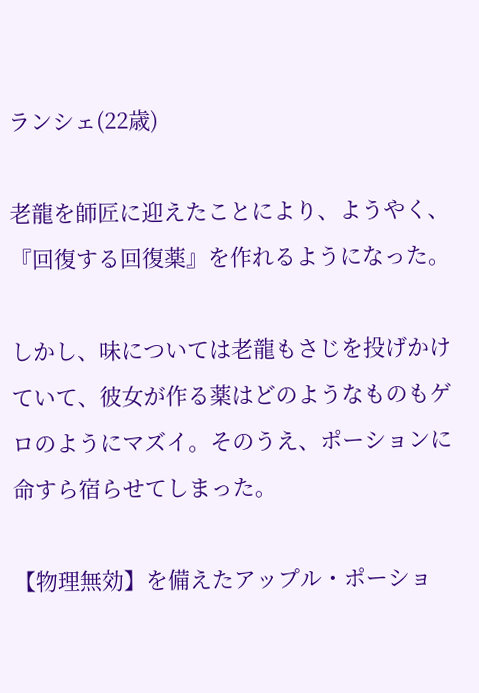ランシェ(22歳)

老龍を師匠に迎えたことにより、ようやく、『回復する回復薬』を作れるようになった。

しかし、味については老龍もさじを投げかけていて、彼女が作る薬はどのようなものもゲロのようにマズイ。そのうえ、ポーションに命すら宿らせてしまった。

【物理無効】を備えたアップル・ポーショ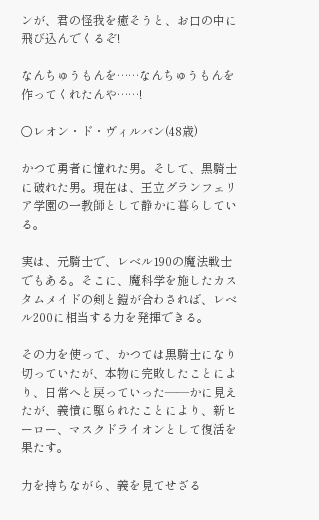ンが、君の怪我を癒そうと、お口の中に飛び込んでくるぞ!

なんちゅうもんを……なんちゅうもんを作ってくれたんや……!

○レオン・ド・ヴィルバン(48歳)

かつて勇者に憧れた男。そして、黒騎士に破れた男。現在は、王立グランフェリア学園の一教師として静かに暮らしている。

実は、元騎士で、レベル190の魔法戦士でもある。そこに、魔科学を施したカスタムメイドの剣と鎧が合わされば、レベル200に相当する力を発揮できる。

その力を使って、かつては黒騎士になり切っていたが、本物に完敗したことにより、日常へと戻っていった――かに見えたが、義憤に駆られたことにより、新ヒーロー、マスクドライオンとして復活を果たす。

力を持ちながら、義を見てせざる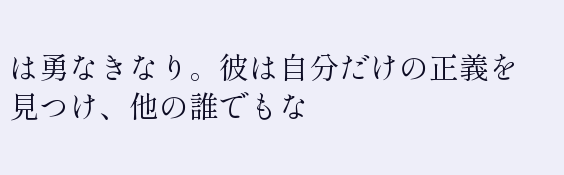は勇なきなり。彼は自分だけの正義を見つけ、他の誰でもな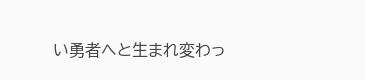い勇者へと生まれ変わっ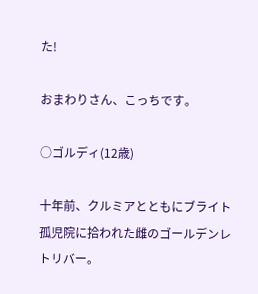た!

おまわりさん、こっちです。

○ゴルディ(12歳)

十年前、クルミアとともにブライト孤児院に拾われた雌のゴールデンレトリバー。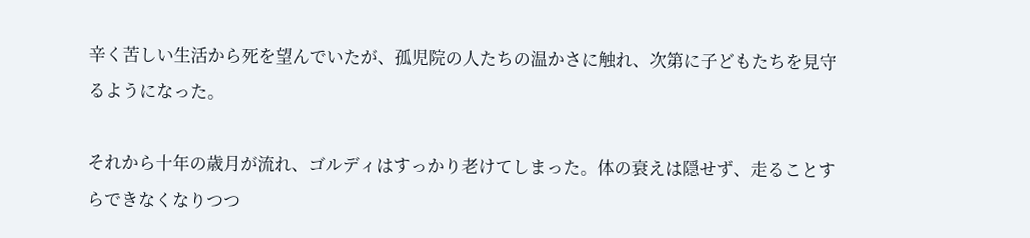辛く苦しい生活から死を望んでいたが、孤児院の人たちの温かさに触れ、次第に子どもたちを見守るようになった。

それから十年の歳月が流れ、ゴルディはすっかり老けてしまった。体の衰えは隠せず、走ることすらできなくなりつつ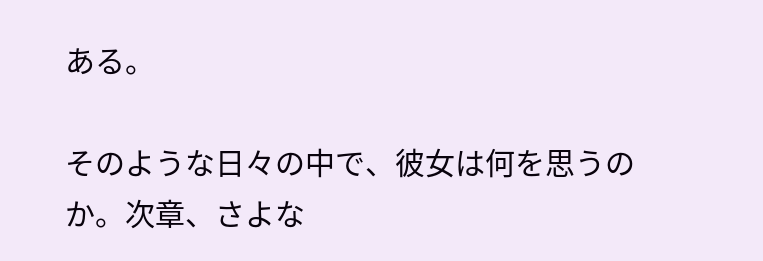ある。

そのような日々の中で、彼女は何を思うのか。次章、さよな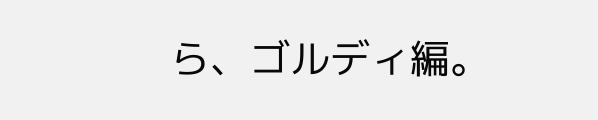ら、ゴルディ編。